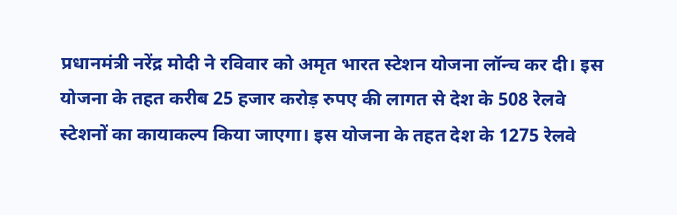प्रधानमंत्री नरेंद्र मोदी ने रविवार को अमृत भारत स्टेशन योजना लॉन्च कर दी। इस योजना के तहत करीब 25 हजार करोड़ रुपए की लागत से देश के 508 रेलवे स्टेशनों का कायाकल्प किया जाएगा। इस योजना के तहत देश के 1275 रेलवे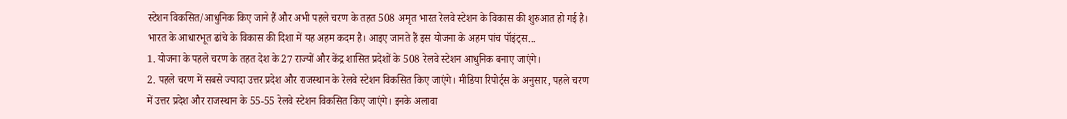स्टेशन विकसित/आधुनिक किए जाने हैं और अभी पहले चरण के तहत 508 अमृत भारत रेलवे स्टेशन के विकास की शुरुआत हो गई है। भारत के आधारभूत ढांचे के विकास की दिशा में यह अहम कदम है। आइए जानते हैं इस योजना के अहम पांच पॉइंट्स...
1. योजना के पहले चरण के तहत देश के 27 राज्यों और केंद्र शासित प्रदेशों के 508 रेलवे स्टेशन आधुनिक बनाए जाएंगे।
2. पहले चरण में सबसे ज्यादा उत्तर प्रदेश और राजस्थान के रेलवे स्टेशन विकसित किए जाएंगे। मीडिया रिपोर्ट्स के अनुसार, पहले चरण में उत्तर प्रदेश और राजस्थान के 55-55 रेलवे स्टेशन विकसित किए जाएंगे। इनके अलावा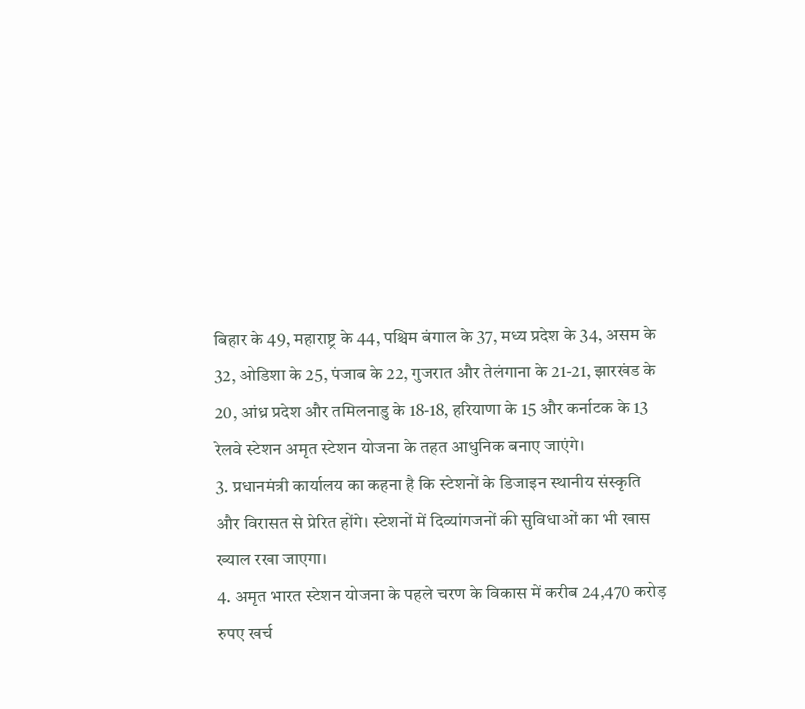बिहार के 49, महाराष्ट्र के 44, पश्चिम बंगाल के 37, मध्य प्रदेश के 34, असम के 32, ओडिशा के 25, पंजाब के 22, गुजरात और तेलंगाना के 21-21, झारखंड के 20, आंध्र प्रदेश और तमिलनाडु के 18-18, हरियाणा के 15 और कर्नाटक के 13 रेलवे स्टेशन अमृत स्टेशन योजना के तहत आधुनिक बनाए जाएंगे।
3. प्रधानमंत्री कार्यालय का कहना है कि स्टेशनों के डिजाइन स्थानीय संस्कृति और विरासत से प्रेरित होंगे। स्टेशनों में दिव्यांगजनों की सुविधाओं का भी खास ख्याल रखा जाएगा।
4. अमृत भारत स्टेशन योजना के पहले चरण के विकास में करीब 24,470 करोड़ रुपए खर्च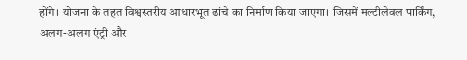होंगे। योजना के तहत विश्वस्तरीय आधारभूत ढांचे का निर्माण किया जाएगा। जिसमें मल्टीलेवल पार्किंग, अलग-अलग एंट्री और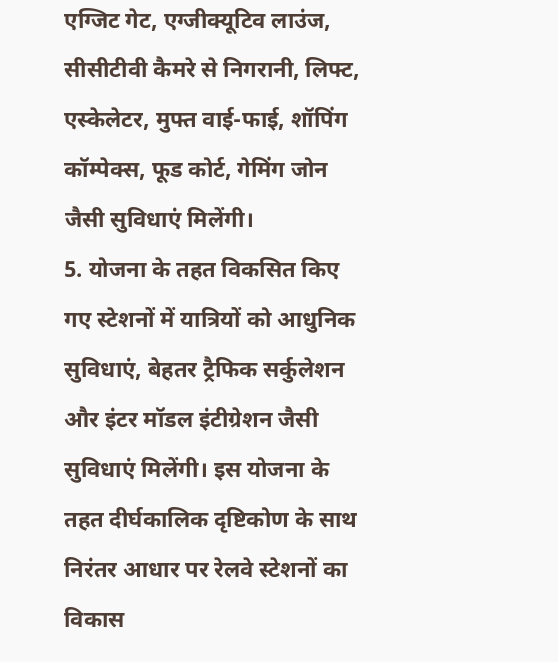एग्जिट गेट, एग्जीक्यूटिव लाउंज, सीसीटीवी कैमरे से निगरानी, लिफ्ट, एस्केलेटर, मुफ्त वाई-फाई, शॉपिंग कॉम्पेक्स, फूड कोर्ट, गेमिंग जोन जैसी सुविधाएं मिलेंगी।
5. योजना के तहत विकसित किए गए स्टेशनों में यात्रियों को आधुनिक सुविधाएं, बेहतर ट्रैफिक सर्कुलेशन और इंटर मॉडल इंटीग्रेशन जैसी सुविधाएं मिलेंगी। इस योजना के तहत दीर्घकालिक दृष्टिकोण के साथ निरंतर आधार पर रेलवे स्टेशनों का विकास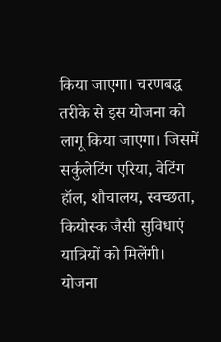किया जाएगा। चरणबद्ध तरीके से इस योजना को लागू किया जाएगा। जिसमें सर्कुलेटिंग एरिया, वेटिंग हॉल, शौचालय, स्वच्छता, कियोस्क जैसी सुविधाएं यात्रियों को मिलेंगी।
योजना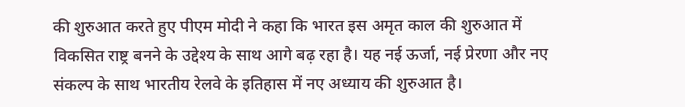की शुरुआत करते हुए पीएम मोदी ने कहा कि भारत इस अमृत काल की शुरुआत में विकसित राष्ट्र बनने के उद्देश्य के साथ आगे बढ़ रहा है। यह नई ऊर्जा, नई प्रेरणा और नए संकल्प के साथ भारतीय रेलवे के इतिहास में नए अध्याय की शुरुआत है।